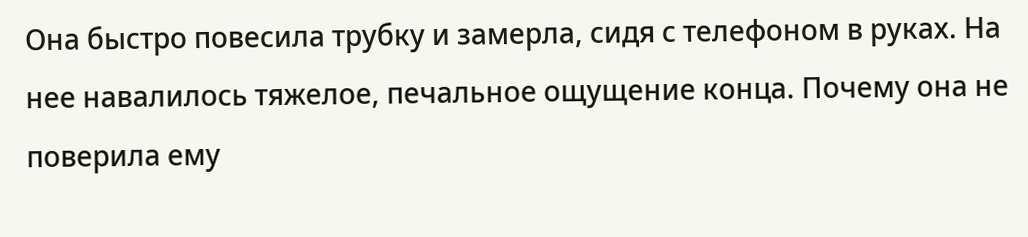Она быстро повесила трубку и замерла, сидя с телефоном в руках. На нее навалилось тяжелое, печальное ощущение конца. Почему она не поверила ему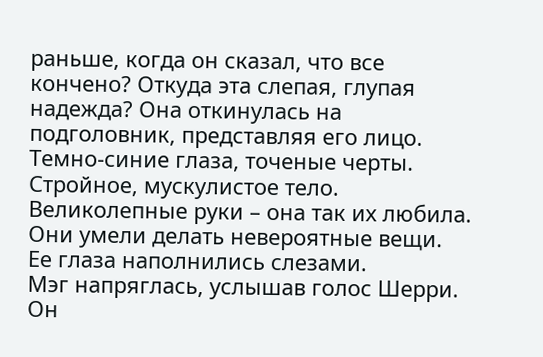раньше, когда он сказал, что все кончено? Откуда эта слепая, глупая надежда? Она откинулась на подголовник, представляя его лицо. Темно-синие глаза, точеные черты. Стройное, мускулистое тело. Великолепные руки – она так их любила. Они умели делать невероятные вещи. Ее глаза наполнились слезами.
Мэг напряглась, услышав голос Шерри. Он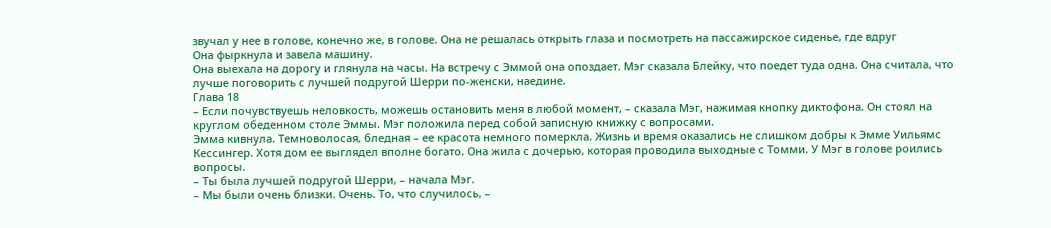звучал у нее в голове, конечно же, в голове. Она не решалась открыть глаза и посмотреть на пассажирское сиденье, где вдруг
Она фыркнула и завела машину.
Она выехала на дорогу и глянула на часы. На встречу с Эммой она опоздает. Мэг сказала Блейку, что поедет туда одна. Она считала, что лучше поговорить с лучшей подругой Шерри по-женски, наедине.
Глава 18
– Если почувствуешь неловкость, можешь остановить меня в любой момент, – сказала Мэг, нажимая кнопку диктофона. Он стоял на круглом обеденном столе Эммы. Мэг положила перед собой записную книжку с вопросами.
Эмма кивнула. Темноволосая, бледная – ее красота немного померкла. Жизнь и время оказались не слишком добры к Эмме Уильямс Кессингер. Хотя дом ее выглядел вполне богато. Она жила с дочерью, которая проводила выходные с Томми. У Мэг в голове роились вопросы.
– Ты была лучшей подругой Шерри, – начала Мэг.
– Мы были очень близки. Очень. То, что случилось, –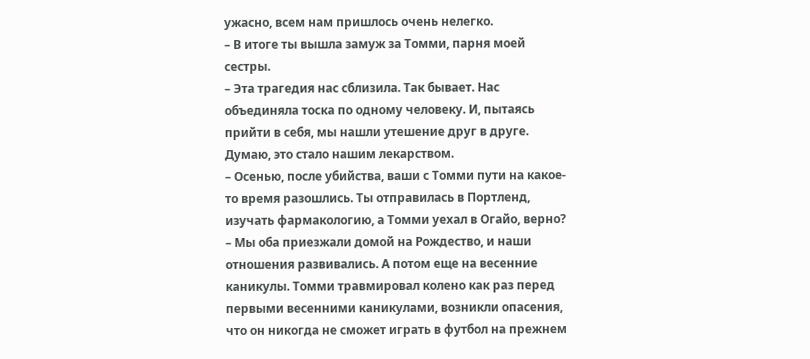ужасно, всем нам пришлось очень нелегко.
– В итоге ты вышла замуж за Томми, парня моей сестры.
– Эта трагедия нас сблизила. Так бывает. Нас объединяла тоска по одному человеку. И, пытаясь прийти в себя, мы нашли утешение друг в друге. Думаю, это стало нашим лекарством.
– Осенью, после убийства, ваши с Томми пути на какое-то время разошлись. Ты отправилась в Портленд, изучать фармакологию, а Томми уехал в Огайо, верно?
– Мы оба приезжали домой на Рождество, и наши отношения развивались. А потом еще на весенние каникулы. Томми травмировал колено как раз перед первыми весенними каникулами, возникли опасения, что он никогда не сможет играть в футбол на прежнем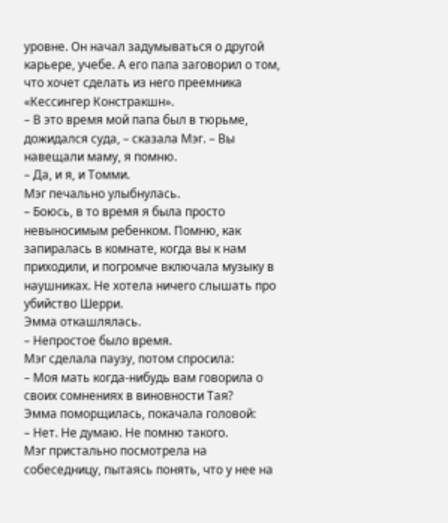уровне. Он начал задумываться о другой карьере, учебе. А его папа заговорил о том, что хочет сделать из него преемника «Кессингер Констракшн».
– В это время мой папа был в тюрьме, дожидался суда, – сказала Мэг. – Вы навещали маму, я помню.
– Да, и я, и Томми.
Мэг печально улыбнулась.
– Боюсь, в то время я была просто невыносимым ребенком. Помню, как запиралась в комнате, когда вы к нам приходили, и погромче включала музыку в наушниках. Не хотела ничего слышать про убийство Шерри.
Эмма откашлялась.
– Непростое было время.
Мэг сделала паузу, потом спросила:
– Моя мать когда-нибудь вам говорила о своих сомнениях в виновности Тая?
Эмма поморщилась, покачала головой:
– Нет. Не думаю. Не помню такого.
Мэг пристально посмотрела на собеседницу, пытаясь понять, что у нее на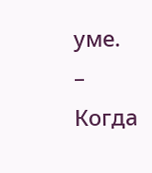уме.
– Когда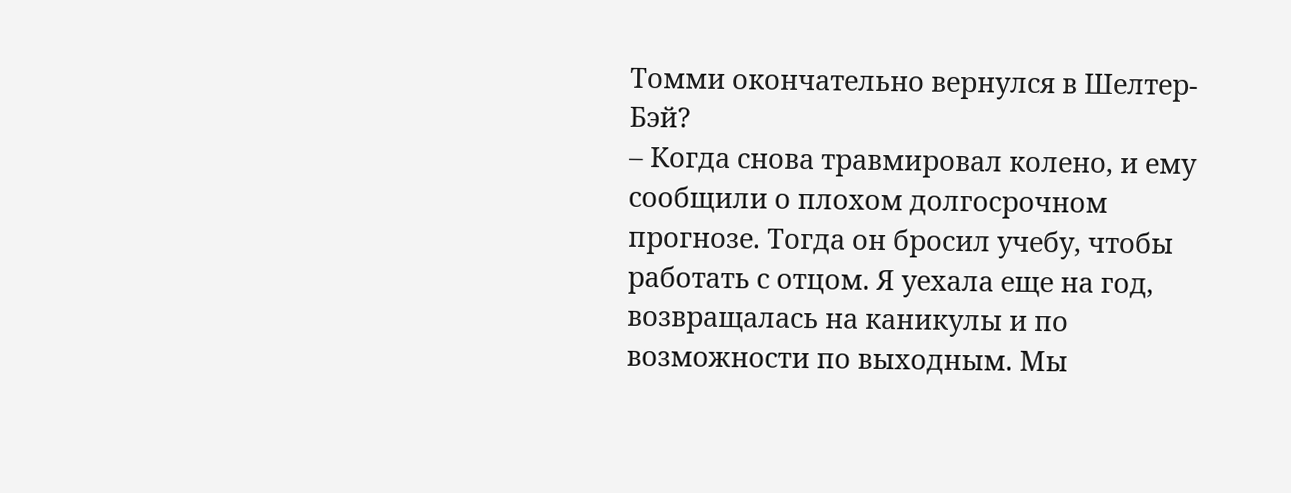Томми окончательно вернулся в Шелтер-Бэй?
– Когда снова травмировал колено, и ему сообщили о плохом долгосрочном прогнозе. Тогда он бросил учебу, чтобы работать с отцом. Я уехала еще на год, возвращалась на каникулы и по возможности по выходным. Мы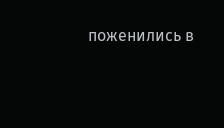поженились в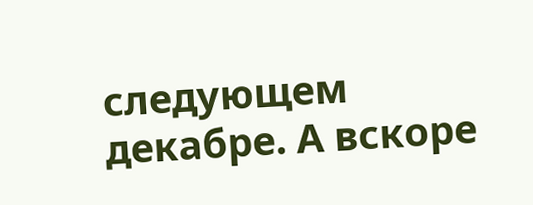следующем декабре. А вскоре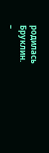родилась Бруклин.
–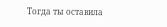Тогда ты оставила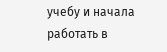учебу и начала работать в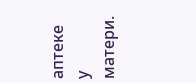аптеке у матери.